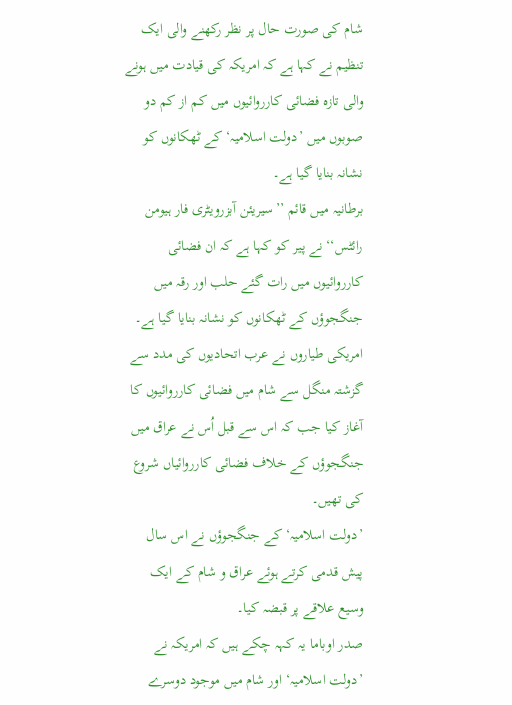شام کی صورت حال پر نظر رکھنے والی ایک تنظیم نے کہا ہے کہ امریکہ کی قیادت میں ہونے والی تازہ فضائی کارروائیوں میں کم از کم دو صوبوں میں ’دولت اسلامیہ‘ کے ٹھکانوں کو نشانہ بنایا گیا ہے۔
برطانیہ میں قائم ’’سیریئن آبزرویٹری فار ہیومن رائٹس‘‘ نے پیر کو کہا ہے کہ ان فضائی کارروائیوں میں رات گئے حلب اور رقہ میں جنگجوؤں کے ٹھکانوں کو نشانہ بنایا گیا ہے۔
امریکی طیاروں نے عرب اتحادیوں کی مدد سے گزشتہ منگل سے شام میں فضائی کارروائیوں کا آغاز کیا جب کہ اس سے قبل اُس نے عراق میں جنگجوؤں کے خلاف فضائی کارروائیاں شروع کی تھیں۔
’دولت اسلامیہ‘ کے جنگجوؤں نے اس سال پیش قدمی کرتے ہوئے عراق و شام کے ایک وسیع علاقے پر قبضہ کیا۔
صدر اوباما یہ کہہ چکے ہیں کہ امریکہ نے ’دولت اسلامیہ‘ اور شام میں موجود دوسرے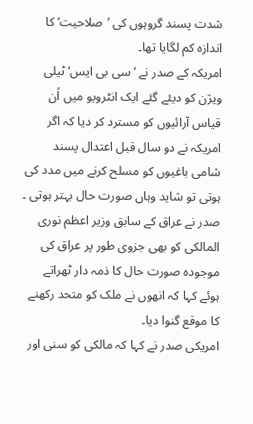شدت پسند گروہوں کی ’صلاحیت‘ کا اندازہ کم لگایا تھا۔
امریکہ کے صدر نے ’سی بی ایس‘ ٹیلی ویژن کو دیئے گئے ایک انٹرویو میں اُن قیاس آرائیوں کو مسترد کر دیا کہ اگر امریکہ نے دو سال قبل اعتدال پسند شامی باغیوں کو مسلح کرنے میں مدد کی ہوتی تو شاید وہاں صورت حال بہتر ہوتی ۔
صدر نے عراق کے سابق وزیر اعظم نوری المالکی کو بھی جزوی طور پر عراق کی موجودہ صورت حال کا ذمہ دار ٹھراتے ہوئے کہا کہ انھوں نے ملک کو متحد رکھنے کا موقع گنوا دیا۔
امریکی صدر نے کہا کہ مالکی کو سنی اور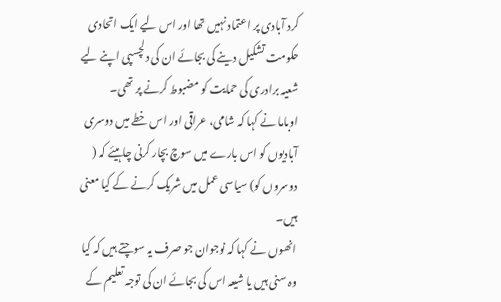کرد آبادی پر اعتماد نہیں تھا اور اس لیے ایک اتحادی حکومت تشکیل دینے کی بجائے ان کی دلچسپی اپنے لیے شعیہ برادری کی حمایت کو مضبوط کرنے پر تھی۔
اوباما نے کہا کہ شامی، عراقی اور اس خطے میں دوسری آبادیوں کو اس بارے میں سوچ بچار کرنی چاہیئے کہ ( دوسروں کو) سیاسی عمل میں شریک کرنے کے کیا معنی ہیں۔
انھوں نے کہا کہ نوجوان جو صرف یہ سوچتے ہیں کہ کیا وہ سنی ہیں یا شیعہ اس کی بجائے ان کی توجہ تعلیم کے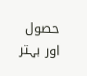حصول اور بہتر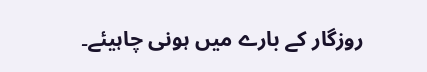روزگار کے بارے میں ہونی چاہیئے۔